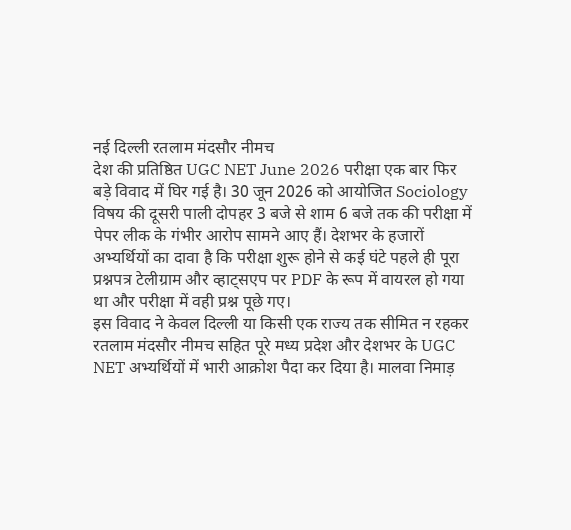नई दिल्ली रतलाम मंदसौर नीमच
देश की प्रतिष्ठित UGC NET June 2026 परीक्षा एक बार फिर बड़े विवाद में घिर गई है। 30 जून 2026 को आयोजित Sociology विषय की दूसरी पाली दोपहर 3 बजे से शाम 6 बजे तक की परीक्षा में पेपर लीक के गंभीर आरोप सामने आए हैं। देशभर के हजारों अभ्यर्थियों का दावा है कि परीक्षा शुरू होने से कई घंटे पहले ही पूरा प्रश्नपत्र टेलीग्राम और व्हाट्सएप पर PDF के रूप में वायरल हो गया था और परीक्षा में वही प्रश्न पूछे गए।
इस विवाद ने केवल दिल्ली या किसी एक राज्य तक सीमित न रहकर रतलाम मंदसौर नीमच सहित पूरे मध्य प्रदेश और देशभर के UGC NET अभ्यर्थियों में भारी आक्रोश पैदा कर दिया है। मालवा निमाड़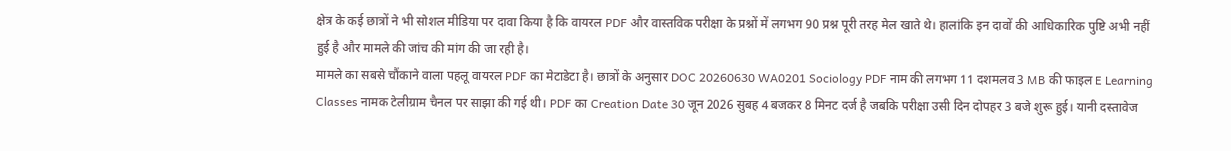क्षेत्र के कई छात्रों ने भी सोशल मीडिया पर दावा किया है कि वायरल PDF और वास्तविक परीक्षा के प्रश्नों में लगभग 90 प्रश्न पूरी तरह मेल खाते थे। हालांकि इन दावों की आधिकारिक पुष्टि अभी नहीं हुई है और मामले की जांच की मांग की जा रही है।
मामले का सबसे चौंकाने वाला पहलू वायरल PDF का मेटाडेटा है। छात्रों के अनुसार DOC 20260630 WA0201 Sociology PDF नाम की लगभग 11 दशमलव 3 MB की फाइल E Learning Classes नामक टेलीग्राम चैनल पर साझा की गई थी। PDF का Creation Date 30 जून 2026 सुबह 4 बजकर 8 मिनट दर्ज है जबकि परीक्षा उसी दिन दोपहर 3 बजे शुरू हुई। यानी दस्तावेज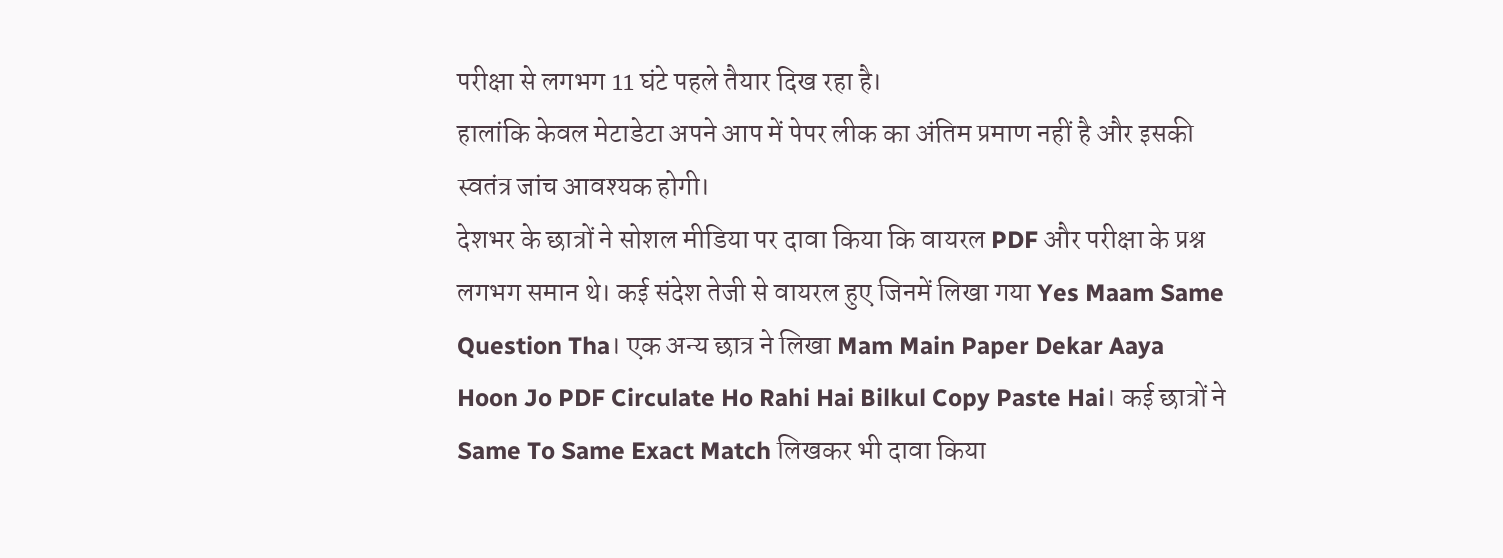परीक्षा से लगभग 11 घंटे पहले तैयार दिख रहा है।
हालांकि केवल मेटाडेटा अपने आप में पेपर लीक का अंतिम प्रमाण नहीं है और इसकी स्वतंत्र जांच आवश्यक होगी।
देशभर के छात्रों ने सोशल मीडिया पर दावा किया कि वायरल PDF और परीक्षा के प्रश्न लगभग समान थे। कई संदेश तेजी से वायरल हुए जिनमें लिखा गया Yes Maam Same Question Tha। एक अन्य छात्र ने लिखा Mam Main Paper Dekar Aaya Hoon Jo PDF Circulate Ho Rahi Hai Bilkul Copy Paste Hai। कई छात्रों ने Same To Same Exact Match लिखकर भी दावा किया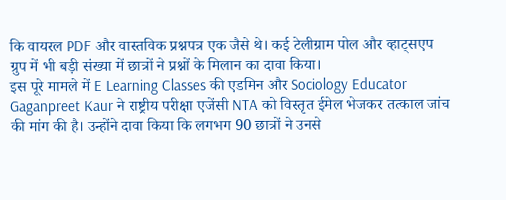कि वायरल PDF और वास्तविक प्रश्नपत्र एक जैसे थे। कई टेलीग्राम पोल और व्हाट्सएप ग्रुप में भी बड़ी संख्या में छात्रों ने प्रश्नों के मिलान का दावा किया।
इस पूरे मामले में E Learning Classes की एडमिन और Sociology Educator Gaganpreet Kaur ने राष्ट्रीय परीक्षा एजेंसी NTA को विस्तृत ईमेल भेजकर तत्काल जांच की मांग की है। उन्होंने दावा किया कि लगभग 90 छात्रों ने उनसे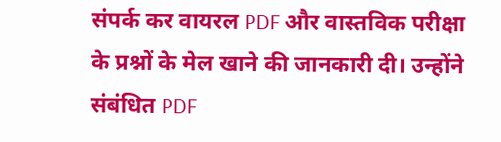संपर्क कर वायरल PDF और वास्तविक परीक्षा के प्रश्नों के मेल खाने की जानकारी दी। उन्होंने संबंधित PDF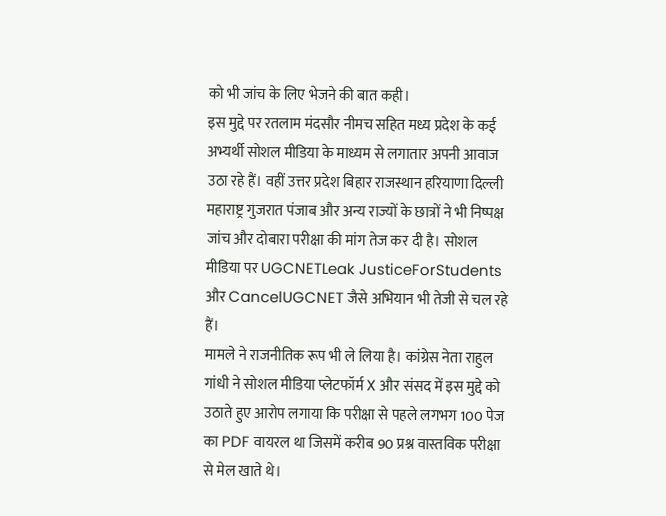को भी जांच के लिए भेजने की बात कही।
इस मुद्दे पर रतलाम मंदसौर नीमच सहित मध्य प्रदेश के कई अभ्यर्थी सोशल मीडिया के माध्यम से लगातार अपनी आवाज उठा रहे हैं। वहीं उत्तर प्रदेश बिहार राजस्थान हरियाणा दिल्ली महाराष्ट्र गुजरात पंजाब और अन्य राज्यों के छात्रों ने भी निष्पक्ष जांच और दोबारा परीक्षा की मांग तेज कर दी है। सोशल मीडिया पर UGCNETLeak JusticeForStudents और CancelUGCNET जैसे अभियान भी तेजी से चल रहे हैं।
मामले ने राजनीतिक रूप भी ले लिया है। कांग्रेस नेता राहुल गांधी ने सोशल मीडिया प्लेटफॉर्म X और संसद में इस मुद्दे को उठाते हुए आरोप लगाया कि परीक्षा से पहले लगभग 100 पेज का PDF वायरल था जिसमें करीब 90 प्रश्न वास्तविक परीक्षा से मेल खाते थे।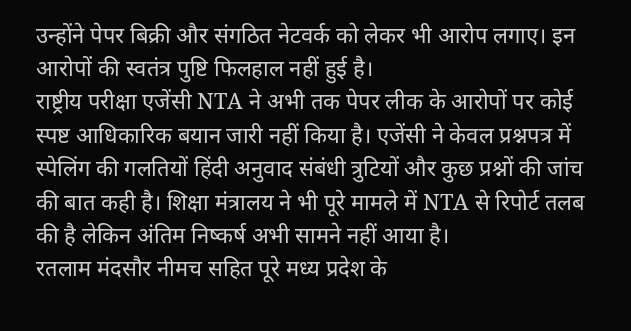उन्होंने पेपर बिक्री और संगठित नेटवर्क को लेकर भी आरोप लगाए। इन आरोपों की स्वतंत्र पुष्टि फिलहाल नहीं हुई है।
राष्ट्रीय परीक्षा एजेंसी NTA ने अभी तक पेपर लीक के आरोपों पर कोई स्पष्ट आधिकारिक बयान जारी नहीं किया है। एजेंसी ने केवल प्रश्नपत्र में स्पेलिंग की गलतियों हिंदी अनुवाद संबंधी त्रुटियों और कुछ प्रश्नों की जांच की बात कही है। शिक्षा मंत्रालय ने भी पूरे मामले में NTA से रिपोर्ट तलब की है लेकिन अंतिम निष्कर्ष अभी सामने नहीं आया है।
रतलाम मंदसौर नीमच सहित पूरे मध्य प्रदेश के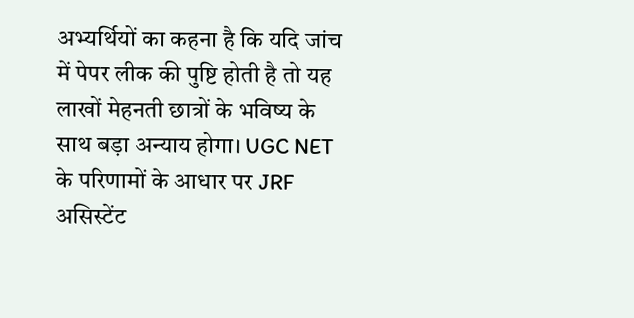अभ्यर्थियों का कहना है कि यदि जांच में पेपर लीक की पुष्टि होती है तो यह लाखों मेहनती छात्रों के भविष्य के साथ बड़ा अन्याय होगा। UGC NET के परिणामों के आधार पर JRF असिस्टेंट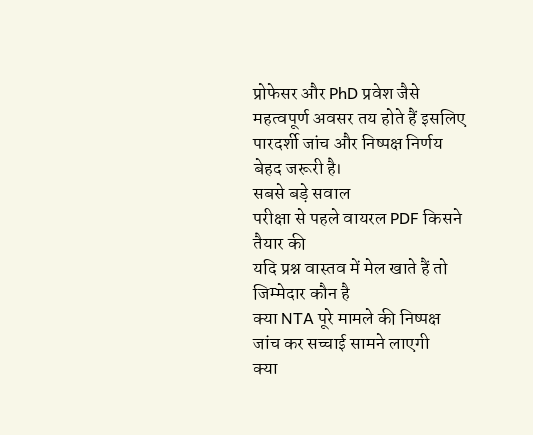प्रोफेसर और PhD प्रवेश जैसे महत्वपूर्ण अवसर तय होते हैं इसलिए पारदर्शी जांच और निष्पक्ष निर्णय बेहद जरूरी है।
सबसे बड़े सवाल
परीक्षा से पहले वायरल PDF किसने तैयार की
यदि प्रश्न वास्तव में मेल खाते हैं तो जिम्मेदार कौन है
क्या NTA पूरे मामले की निष्पक्ष जांच कर सच्चाई सामने लाएगी
क्या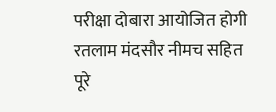परीक्षा दोबारा आयोजित होगी
रतलाम मंदसौर नीमच सहित पूरे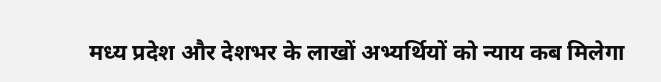मध्य प्रदेश और देशभर के लाखों अभ्यर्थियों को न्याय कब मिलेगा